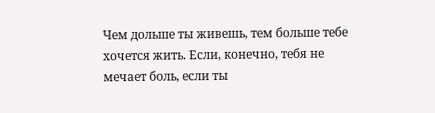Чем дольше ты живешь, тем больше тебе хочется жить. Если, конечно, тебя не мечает боль, если ты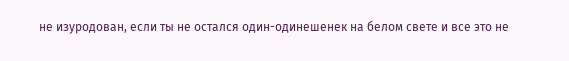не изуродован, если ты не остался один-одинешенек на белом свете и все это не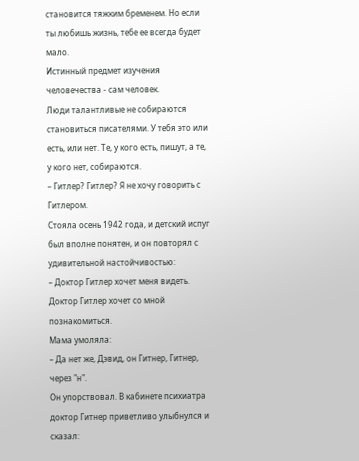становится тяжким бременем. Но если ты любишь жизнь, тебе ее всегда будет мало.
Истинный предмет изучения человечества - сам человек.
Люди талантливые не собираются становиться писателями. У тебя это или есть, или нет. Те, у кого есть, пишут, а те, у кого нет, собираются.
– Гитлер? Гитлер? Я не хочу говорить с Гитлером.
Стояла осень 1942 года, и детский испуг был вполне понятен, и он повторял с удивительной настойчивостью:
– Доктор Гитлер хочет меня видеть. Доктор Гитлер хочет со мной познакомиться.
Мама умоляла:
– Да нет же, Дэвид, он Гитнер, Гитнер, через "н".
Он упорствовал. В кабинете психиатра доктор Гитнер приветливо улыбнулся и сказал: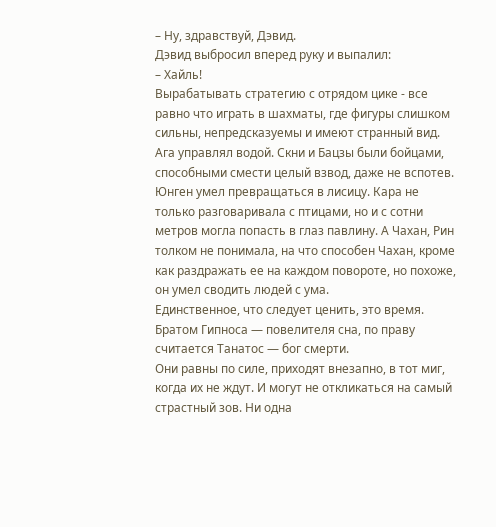– Ну, здравствуй, Дэвид.
Дэвид выбросил вперед руку и выпалил:
– Хайль!
Вырабатывать стратегию с отрядом цике - все равно что играть в шахматы, где фигуры слишком сильны, непредсказуемы и имеют странный вид. Ага управлял водой. Скни и Бацзы были бойцами, способными смести целый взвод, даже не вспотев. Юнген умел превращаться в лисицу. Кара не только разговаривала с птицами, но и с сотни метров могла попасть в глаз павлину. А Чахан, Рин толком не понимала, на что способен Чахан, кроме как раздражать ее на каждом повороте, но похоже, он умел сводить людей с ума.
Единственное, что следует ценить, это время.
Братом Гипноса — повелителя сна, по праву считается Танатос — бог смерти.
Они равны по силе, приходят внезапно, в тот миг, когда их не ждут. И могут не откликаться на самый страстный зов. Ни одна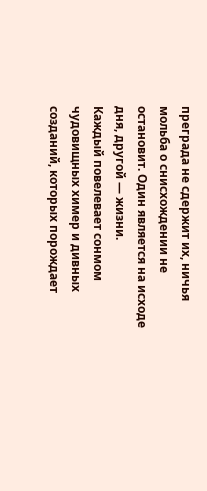преграда не сдержит их, ничья мольба о снисхождении не остановит. Один является на исходе дня, другой — жизни.
Каждый повелевает сонмом чудовищных химер и дивных созданий, которых порождает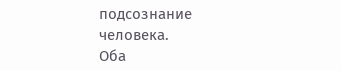подсознание человека.
Оба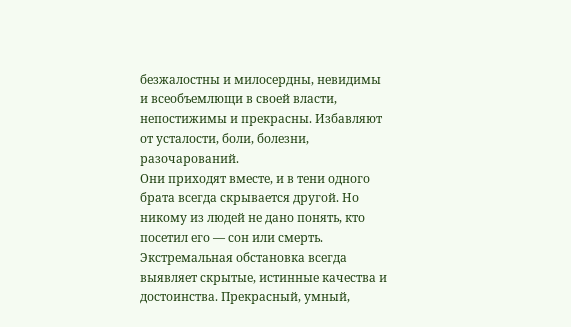безжалостны и милосердны, невидимы и всеобъемлющи в своей власти, непостижимы и прекрасны. Избавляют от усталости, боли, болезни, разочарований.
Они приходят вместе, и в тени одного брата всегда скрывается другой. Но никому из людей не дано понять, кто посетил его — сон или смерть.
Экстремальная обстановка всегда выявляет скрытые, истинные качества и достоинства. Прекрасный, умный,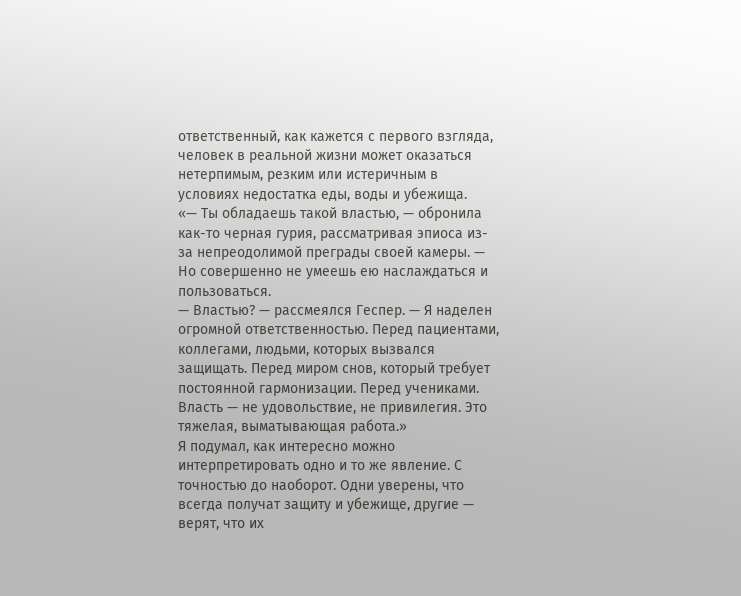ответственный, как кажется с первого взгляда, человек в реальной жизни может оказаться нетерпимым, резким или истеричным в условиях недостатка еды, воды и убежища.
«— Ты обладаешь такой властью, — обронила как-то черная гурия, рассматривая эпиоса из-за непреодолимой преграды своей камеры. — Но совершенно не умеешь ею наслаждаться и пользоваться.
— Властью? — рассмеялся Геспер. — Я наделен огромной ответственностью. Перед пациентами, коллегами, людьми, которых вызвался защищать. Перед миром снов, который требует постоянной гармонизации. Перед учениками. Власть — не удовольствие, не привилегия. Это тяжелая, выматывающая работа.»
Я подумал, как интересно можно интерпретировать одно и то же явление. С точностью до наоборот. Одни уверены, что всегда получат защиту и убежище, другие — верят, что их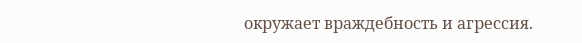окружает враждебность и агрессия.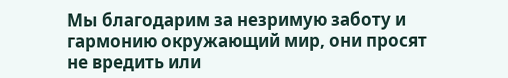Мы благодарим за незримую заботу и гармонию окружающий мир, они просят не вредить или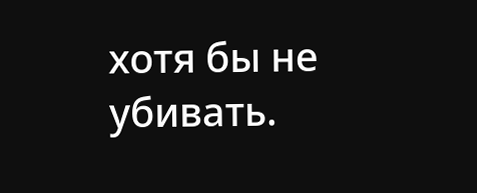хотя бы не убивать.